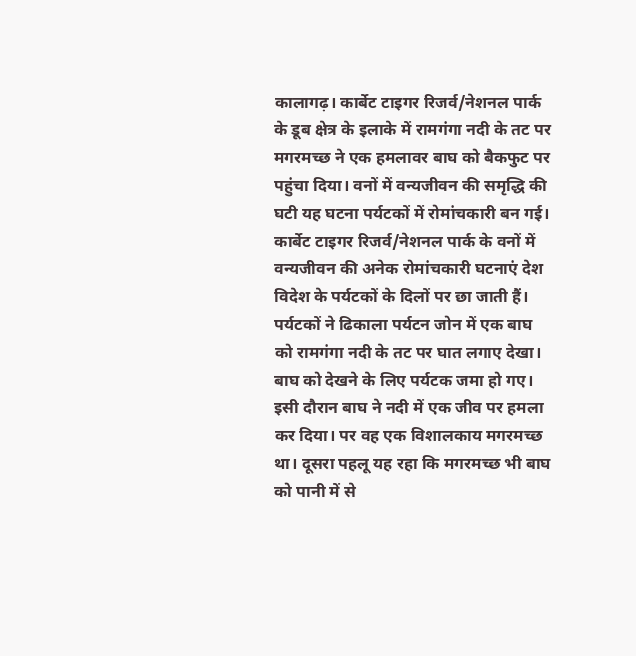कालागढ़। कार्बेट टाइगर रिजर्व/नेशनल पार्क के डूब क्षेत्र के इलाके में रामगंगा नदी के तट पर मगरमच्छ ने एक हमलावर बाघ को बैकफुट पर पहुंचा दिया। वनों में वन्यजीवन की समृद्धि की घटी यह घटना पर्यटकों में रोमांचकारी बन गई। कार्बेट टाइगर रिजर्व/नेशनल पार्क के वनों में वन्यजीवन की अनेक रोमांचकारी घटनाएं देश विदेश के पर्यटकों के दिलों पर छा जाती हैं। पर्यटकों ने ढिकाला पर्यटन जोन में एक बाघ को रामगंगा नदी के तट पर घात लगाए देखा। बाघ को देखने के लिए पर्यटक जमा हो गए। इसी दौरान बाघ ने नदी में एक जीव पर हमला कर दिया। पर वह एक विशालकाय मगरमच्छ था। दूसरा पहलू यह रहा कि मगरमच्छ भी बाघ को पानी में से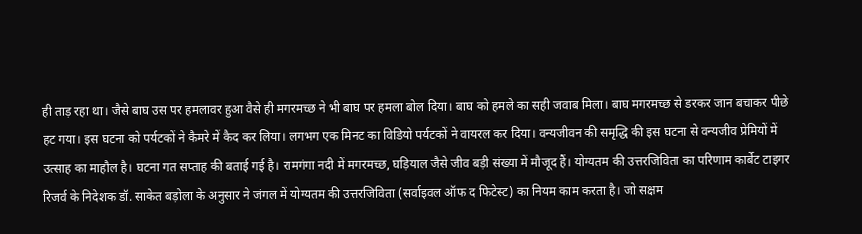ही ताड़ रहा था। जैसे बाघ उस पर हमलावर हुआ वैसे ही मगरमच्छ ने भी बाघ पर हमला बोल दिया। बाघ को हमले का सही जवाब मिला। बाघ मगरमच्छ से डरकर जान बचाकर पीछे हट गया। इस घटना को पर्यटकों ने कैमरे में कैद कर लिया। लगभग एक मिनट का विडियो पर्यटकों ने वायरल कर दिया। वन्यजीवन की समृद्धि की इस घटना से वन्यजीव प्रेमियों में उत्साह का माहौल है। घटना गत सप्ताह की बताई गई है। रामगंगा नदी में मगरमच्छ, घड़ियाल जैसे जीव बड़ी संख्या में मौजूद हैं। योग्यतम की उत्तरजिविता का परिणाम कार्बेट टाइगर रिजर्व के निदेशक डॉ. साकेत बड़ोला के अनुसार ने जंगल में योग्यतम की उत्तरजिविता (सर्वाइवल ऑफ द फिटेस्ट) का नियम काम करता है। जो सक्षम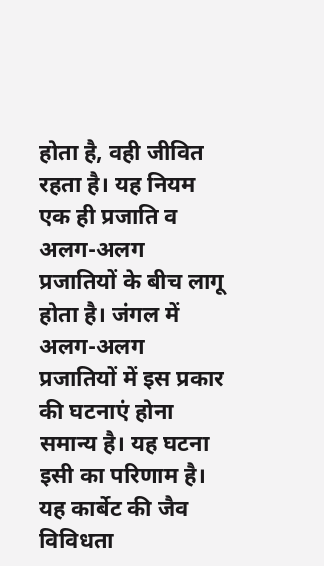होता है, वही जीवित रहता है। यह नियम एक ही प्रजाति व अलग-अलग प्रजातियों के बीच लागू होता है। जंगल में अलग-अलग प्रजातियों में इस प्रकार की घटनाएं होना समान्य है। यह घटना इसी का परिणाम है। यह कार्बेट की जैव विविधता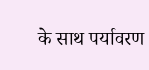के साथ पर्यावरण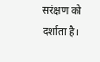सरंक्षण को दर्शाता है।